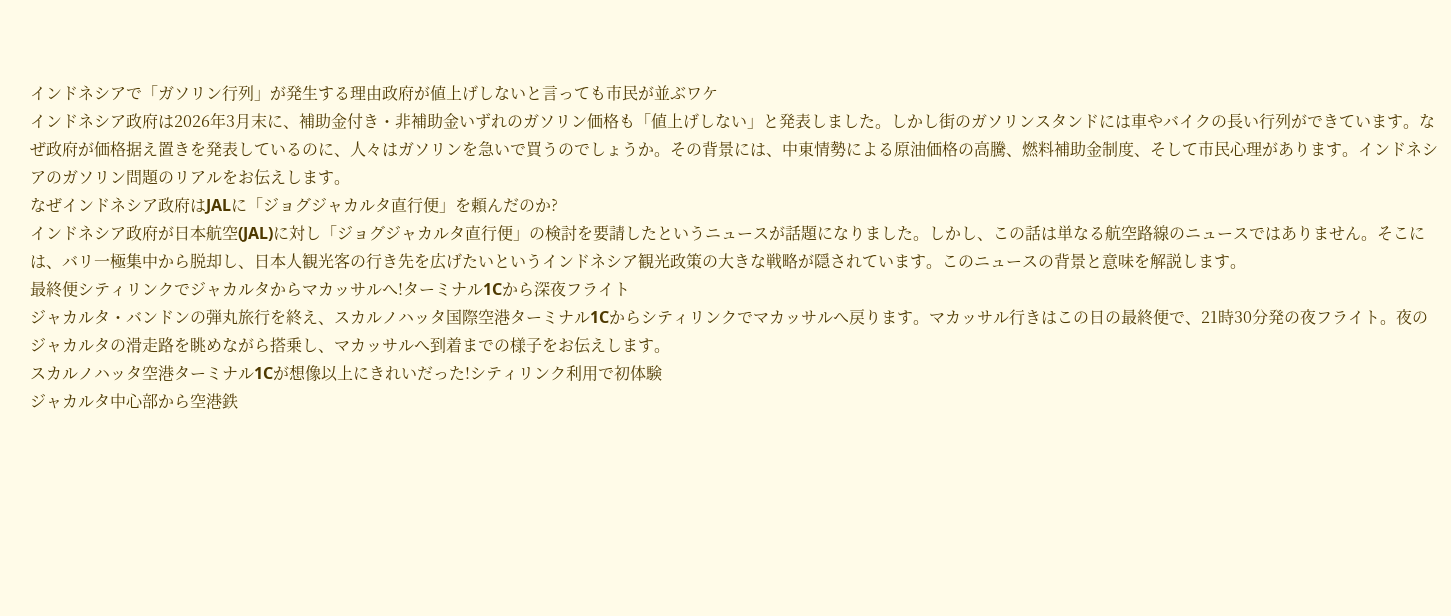インドネシアで「ガソリン行列」が発生する理由政府が値上げしないと言っても市民が並ぶワケ
インドネシア政府は2026年3月末に、補助金付き・非補助金いずれのガソリン価格も「値上げしない」と発表しました。しかし街のガソリンスタンドには車やバイクの長い行列ができています。なぜ政府が価格据え置きを発表しているのに、人々はガソリンを急いで買うのでしょうか。その背景には、中東情勢による原油価格の高騰、燃料補助金制度、そして市民心理があります。インドネシアのガソリン問題のリアルをお伝えします。
なぜインドネシア政府はJALに「ジョグジャカルタ直行便」を頼んだのか?
インドネシア政府が日本航空(JAL)に対し「ジョグジャカルタ直行便」の検討を要請したというニュースが話題になりました。しかし、この話は単なる航空路線のニュースではありません。そこには、バリ一極集中から脱却し、日本人観光客の行き先を広げたいというインドネシア観光政策の大きな戦略が隠されています。このニュースの背景と意味を解説します。
最終便シティリンクでジャカルタからマカッサルへ!ターミナル1Cから深夜フライト
ジャカルタ・バンドンの弾丸旅行を終え、スカルノハッタ国際空港ターミナル1Cからシティリンクでマカッサルへ戻ります。マカッサル行きはこの日の最終便で、21時30分発の夜フライト。夜のジャカルタの滑走路を眺めながら搭乗し、マカッサルへ到着までの様子をお伝えします。
スカルノハッタ空港ターミナル1Cが想像以上にきれいだった!シティリンク利用で初体験
ジャカルタ中心部から空港鉄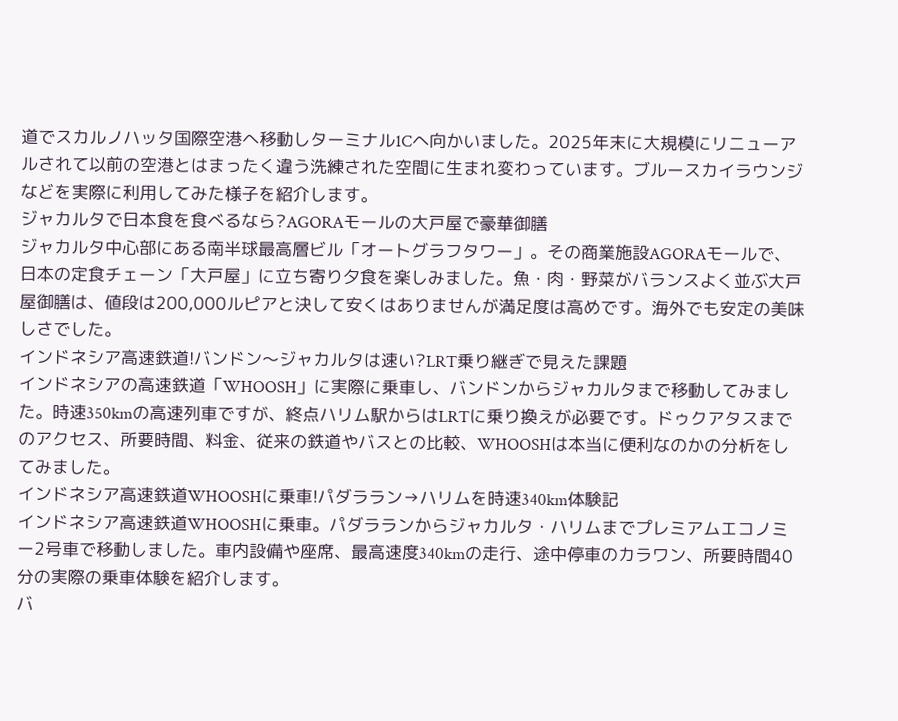道でスカルノハッタ国際空港へ移動しターミナル1Cへ向かいました。2025年末に大規模にリニューアルされて以前の空港とはまったく違う洗練された空間に生まれ変わっています。ブルースカイラウンジなどを実際に利用してみた様子を紹介します。
ジャカルタで日本食を食べるなら?AGORAモールの大戸屋で豪華御膳
ジャカルタ中心部にある南半球最高層ビル「オートグラフタワー」。その商業施設AGORAモールで、日本の定食チェーン「大戸屋」に立ち寄り夕食を楽しみました。魚・肉・野菜がバランスよく並ぶ大戸屋御膳は、値段は200,000ルピアと決して安くはありませんが満足度は高めです。海外でも安定の美味しさでした。
インドネシア高速鉄道!バンドン〜ジャカルタは速い?LRT乗り継ぎで見えた課題
インドネシアの高速鉄道「WHOOSH」に実際に乗車し、バンドンからジャカルタまで移動してみました。時速350kmの高速列車ですが、終点ハリム駅からはLRTに乗り換えが必要です。ドゥクアタスまでのアクセス、所要時間、料金、従来の鉄道やバスとの比較、WHOOSHは本当に便利なのかの分析をしてみました。
インドネシア高速鉄道WHOOSHに乗車!パダララン→ハリムを時速340km体験記
インドネシア高速鉄道WHOOSHに乗車。パダラランからジャカルタ・ハリムまでプレミアムエコノミー2号車で移動しました。車内設備や座席、最高速度340kmの走行、途中停車のカラワン、所要時間40分の実際の乗車体験を紹介します。
バ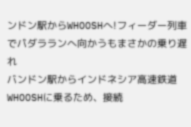ンドン駅からWHOOSHへ!フィーダー列車でパダラランへ向かうもまさかの乗り遅れ
バンドン駅からインドネシア高速鉄道WHOOSHに乗るため、接続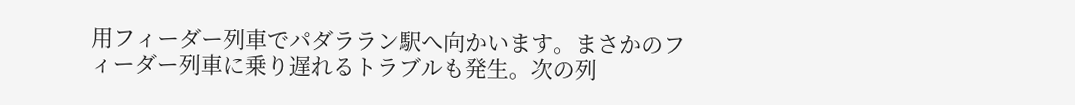用フィーダー列車でパダララン駅へ向かいます。まさかのフィーダー列車に乗り遅れるトラブルも発生。次の列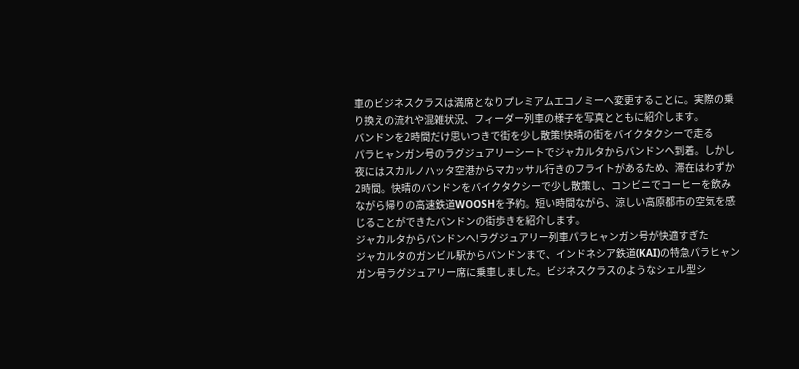車のビジネスクラスは満席となりプレミアムエコノミーへ変更することに。実際の乗り換えの流れや混雑状況、フィーダー列車の様子を写真とともに紹介します。
バンドンを2時間だけ思いつきで街を少し散策!快晴の街をバイクタクシーで走る
パラヒャンガン号のラグジュアリーシートでジャカルタからバンドンへ到着。しかし夜にはスカルノハッタ空港からマカッサル行きのフライトがあるため、滞在はわずか2時間。快晴のバンドンをバイクタクシーで少し散策し、コンビニでコーヒーを飲みながら帰りの高速鉄道WOOSHを予約。短い時間ながら、涼しい高原都市の空気を感じることができたバンドンの街歩きを紹介します。
ジャカルタからバンドンへ!ラグジュアリー列車パラヒャンガン号が快適すぎた
ジャカルタのガンビル駅からバンドンまで、インドネシア鉄道(KAI)の特急パラヒャンガン号ラグジュアリー席に乗車しました。ビジネスクラスのようなシェル型シ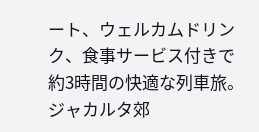ート、ウェルカムドリンク、食事サービス付きで約3時間の快適な列車旅。ジャカルタ郊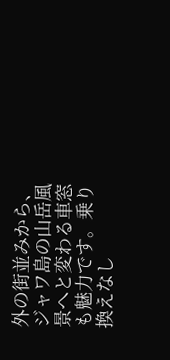外の街並みから、ジャワ島の山岳風景へと変わる車窓も魅力です。乗り換えなし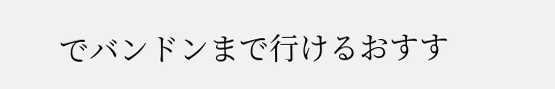でバンドンまで行けるおすす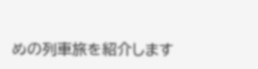めの列車旅を紹介します